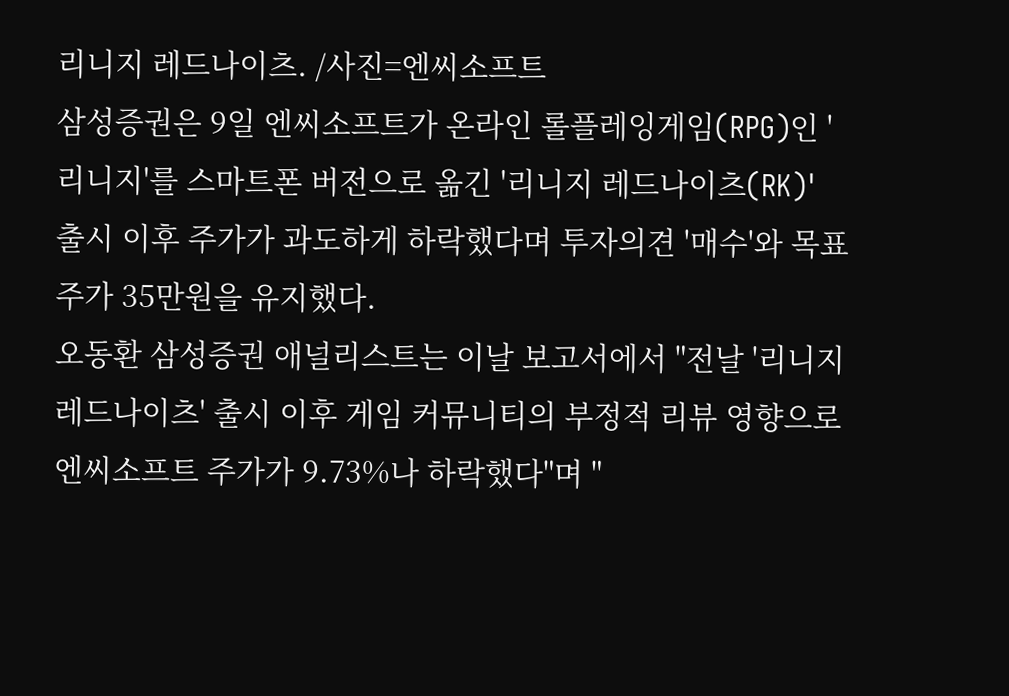리니지 레드나이츠. /사진=엔씨소프트
삼성증권은 9일 엔씨소프트가 온라인 롤플레잉게임(RPG)인 '리니지'를 스마트폰 버전으로 옮긴 '리니지 레드나이츠(RK)' 출시 이후 주가가 과도하게 하락했다며 투자의견 '매수'와 목표주가 35만원을 유지했다.
오동환 삼성증권 애널리스트는 이날 보고서에서 "전날 '리니지 레드나이츠' 출시 이후 게임 커뮤니티의 부정적 리뷰 영향으로 엔씨소프트 주가가 9.73%나 하락했다"며 "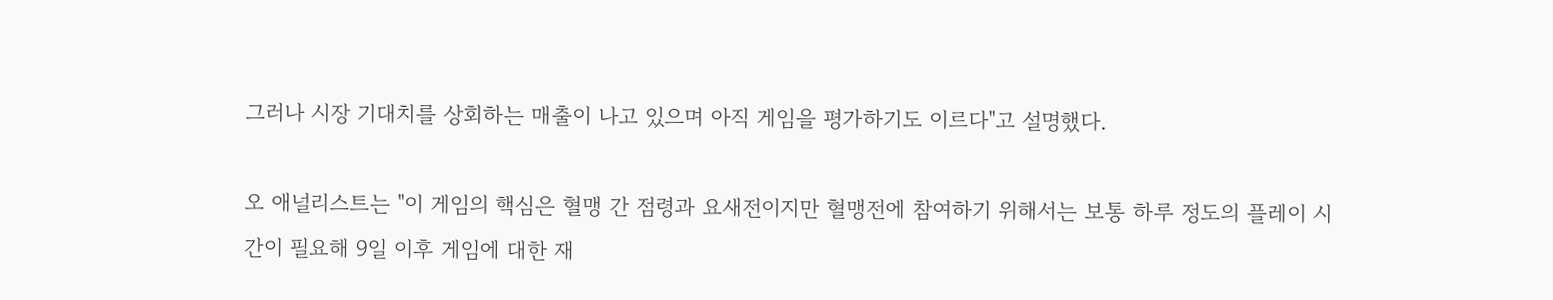그러나 시장 기대치를 상회하는 매출이 나고 있으며 아직 게임을 평가하기도 이르다"고 설명했다.

오 애널리스트는 "이 게임의 핵심은 혈맹 간 점령과 요새전이지만 혈맹전에 참여하기 위해서는 보통 하루 정도의 플레이 시간이 필요해 9일 이후 게임에 대한 재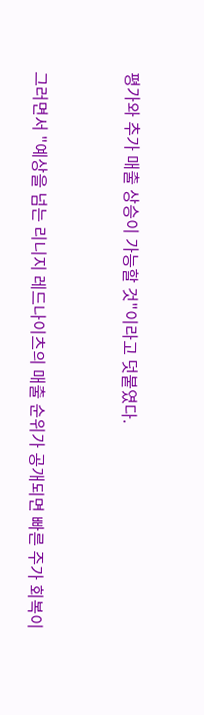평가와 추가 매출 상승이 가능할 것"이라고 덧붙였다.


그러면서 "예상을 넘는 리니지 레드나이츠의 매출 순위가 공개되면 빠른 주가 회복이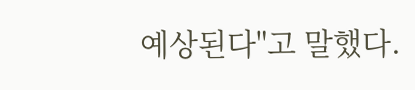예상된다"고 말했다.